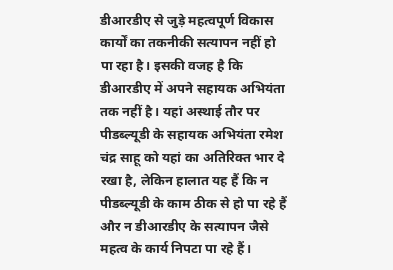डीआरडीए से जुड़े महत्वपूर्ण विकास कार्यों का तकनीकी सत्यापन नहीं हो पा रहा है। इसकी वजह है कि डीआरडीए में अपने सहायक अभियंता तक नहीं है। यहां अस्थाई तौर पर पीडब्ल्यूडी के सहायक अभियंता रमेश चंद्र साहू को यहां का अतिरिक्त भार दे रखा है, लेकिन हालात यह हैं कि न पीडब्ल्यूडी के काम ठीक से हो पा रहे हैं और न डीआरडीए के सत्यापन जैसे महत्व के कार्य निपटा पा रहे हैं।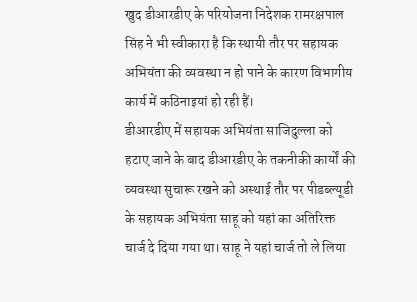खुद डीआरडीए के परियोजना निदेशक रामरक्षपाल सिंह ने भी स्वीकारा है कि स्थायी तौर पर सहायक अभियंता की व्यवस्था न हो पाने के कारण विभागीय कार्य में कठिनाइयां हो रही हैं।
डीआरडीए में सहायक अभियंता साजिदुल्ला को हटाए जाने के बाद डीआरडीए के तकनीकी कार्यों की व्यवस्था सुचारू रखने को अस्थाई तौर पर पीडब्ल्यूडी के सहायक अभियंता साहू को यहां का अतिरिक्त चार्ज दे दिया गया था। साहू ने यहां चार्ज तो ले लिया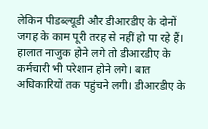लेकिन पीडब्ल्यूडी और डीआरडीए के दोनों जगह के काम पूरी तरह से नहीं हो पा रहे हैं। हालात नाजुक होने लगे तो डीआरडीए के कर्मचारी भी परेशान होने लगे। बात अधिकारियों तक पहुंचने लगी। डीआरडीए के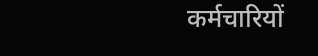कर्मचारियों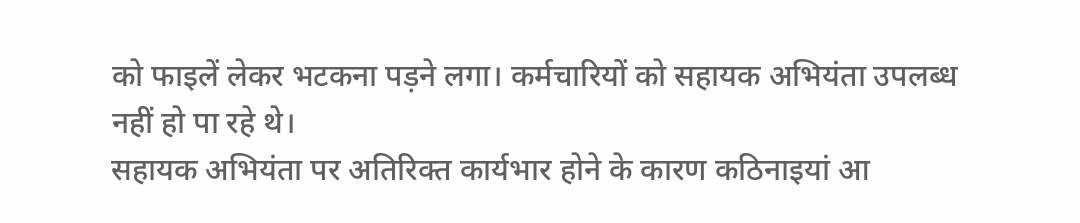को फाइलें लेकर भटकना पड़ने लगा। कर्मचारियों को सहायक अभियंता उपलब्ध नहीं हो पा रहे थे।
सहायक अभियंता पर अतिरिक्त कार्यभार होने के कारण कठिनाइयां आ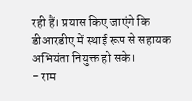रही हैं। प्रयास किए जाएंगे कि डीआरडीए में स्थाई रूप से सहायक अभियंता नियुक्त हो सके।
- राम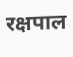रक्षपाल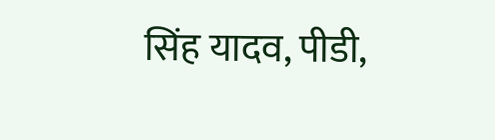सिंह यादव, पीडी,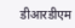डीआरडीएम